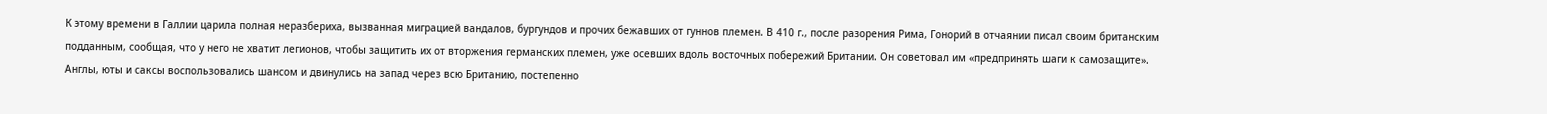К этому времени в Галлии царила полная неразбериха, вызванная миграцией вандалов, бургундов и прочих бежавших от гуннов племен. В 410 г., после разорения Рима, Гонорий в отчаянии писал своим британским подданным, сообщая, что у него не хватит легионов, чтобы защитить их от вторжения германских племен, уже осевших вдоль восточных побережий Британии. Он советовал им «предпринять шаги к самозащите». Англы, юты и саксы воспользовались шансом и двинулись на запад через всю Британию, постепенно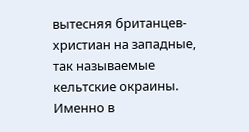вытесняя британцев-христиан на западные, так называемые кельтские окраины. Именно в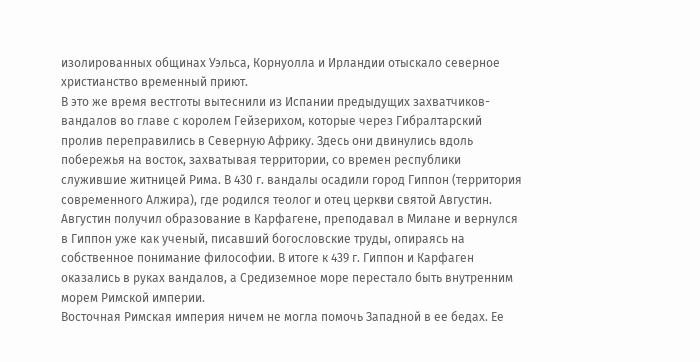изолированных общинах Уэльса, Корнуолла и Ирландии отыскало северное христианство временный приют.
В это же время вестготы вытеснили из Испании предыдущих захватчиков-вандалов во главе с королем Гейзерихом, которые через Гибралтарский пролив переправились в Северную Африку. Здесь они двинулись вдоль побережья на восток, захватывая территории, со времен республики служившие житницей Рима. В 430 г. вандалы осадили город Гиппон (территория современного Алжира), где родился теолог и отец церкви святой Августин. Августин получил образование в Карфагене, преподавал в Милане и вернулся в Гиппон уже как ученый, писавший богословские труды, опираясь на собственное понимание философии. В итоге к 439 г. Гиппон и Карфаген оказались в руках вандалов, а Средиземное море перестало быть внутренним морем Римской империи.
Восточная Римская империя ничем не могла помочь Западной в ее бедах. Ее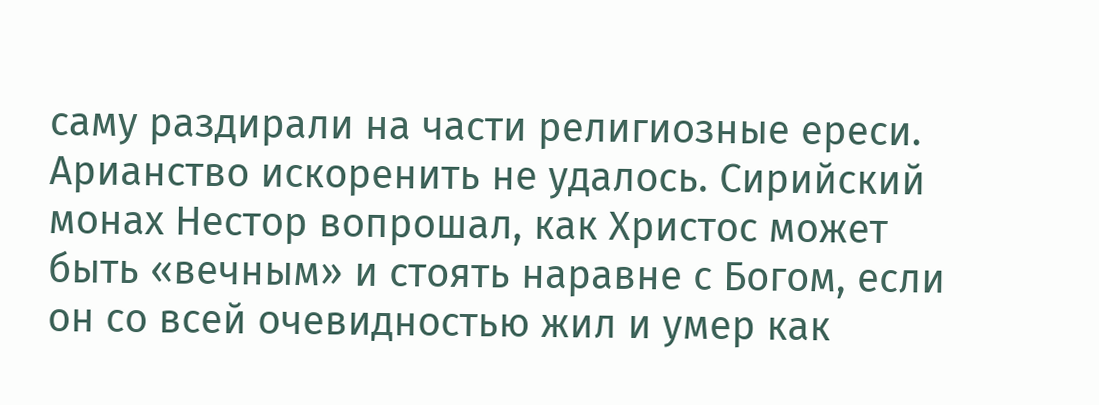саму раздирали на части религиозные ереси. Арианство искоренить не удалось. Сирийский монах Нестор вопрошал, как Христос может быть «вечным» и стоять наравне с Богом, если он со всей очевидностью жил и умер как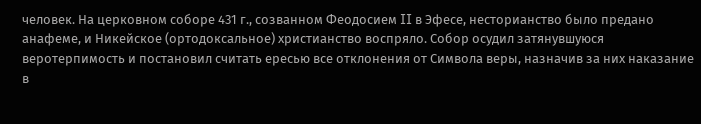человек. На церковном соборе 431 г., созванном Феодосием II в Эфесе, несторианство было предано анафеме, и Никейское (ортодоксальное) христианство воспряло. Собор осудил затянувшуюся веротерпимость и постановил считать ересью все отклонения от Символа веры, назначив за них наказание в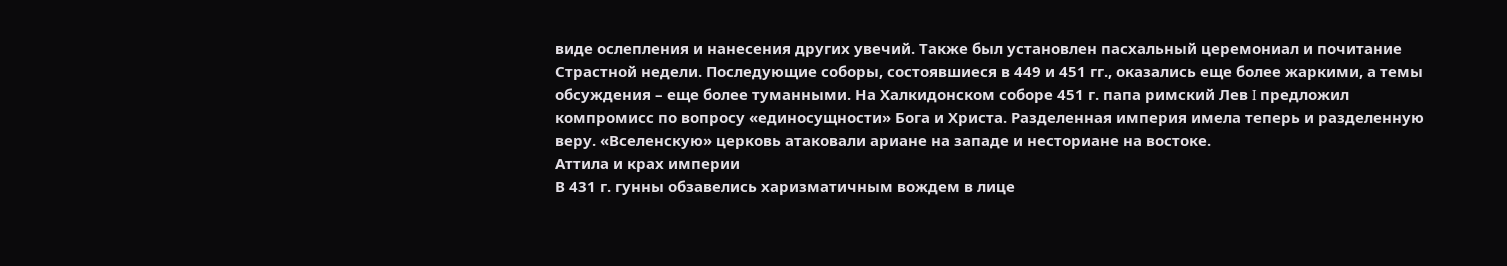виде ослепления и нанесения других увечий. Также был установлен пасхальный церемониал и почитание Страстной недели. Последующие соборы, состоявшиеся в 449 и 451 гг., оказались еще более жаркими, а темы обсуждения – еще более туманными. На Халкидонском соборе 451 г. папа римский Лев I предложил компромисс по вопросу «единосущности» Бога и Христа. Разделенная империя имела теперь и разделенную веру. «Вселенскую» церковь атаковали ариане на западе и несториане на востоке.
Аттила и крах империи
В 431 г. гунны обзавелись харизматичным вождем в лице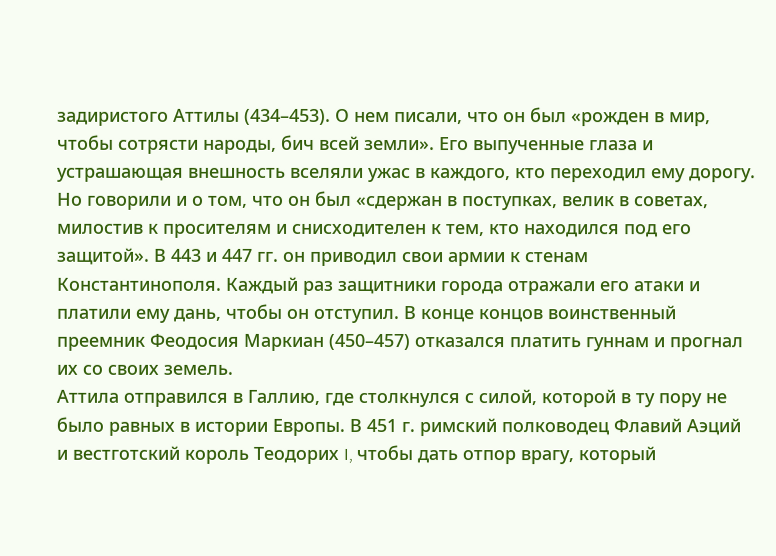задиристого Аттилы (434–453). О нем писали, что он был «рожден в мир, чтобы сотрясти народы, бич всей земли». Его выпученные глаза и устрашающая внешность вселяли ужас в каждого, кто переходил ему дорогу. Но говорили и о том, что он был «сдержан в поступках, велик в советах, милостив к просителям и снисходителен к тем, кто находился под его защитой». В 443 и 447 гг. он приводил свои армии к стенам Константинополя. Каждый раз защитники города отражали его атаки и платили ему дань, чтобы он отступил. В конце концов воинственный преемник Феодосия Маркиан (450–457) отказался платить гуннам и прогнал их со своих земель.
Аттила отправился в Галлию, где столкнулся с силой, которой в ту пору не было равных в истории Европы. В 451 г. римский полководец Флавий Аэций и вестготский король Теодорих I, чтобы дать отпор врагу, который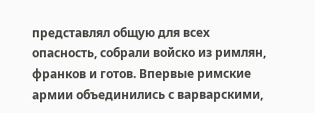представлял общую для всех опасность, собрали войско из римлян, франков и готов. Впервые римские армии объединились с варварскими,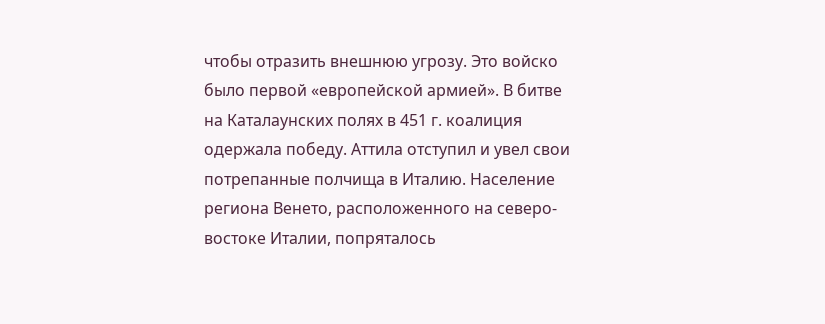чтобы отразить внешнюю угрозу. Это войско было первой «европейской армией». В битве на Каталаунских полях в 451 г. коалиция одержала победу. Аттила отступил и увел свои потрепанные полчища в Италию. Население региона Венето, расположенного на северо-востоке Италии, попряталось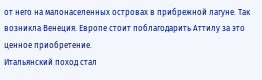от него на малонаселенных островах в прибрежной лагуне. Так возникла Венеция. Европе стоит поблагодарить Аттилу за это ценное приобретение.
Итальянский поход стал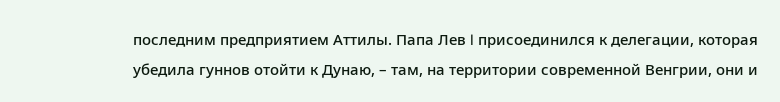последним предприятием Аттилы. Папа Лев I присоединился к делегации, которая убедила гуннов отойти к Дунаю, – там, на территории современной Венгрии, они и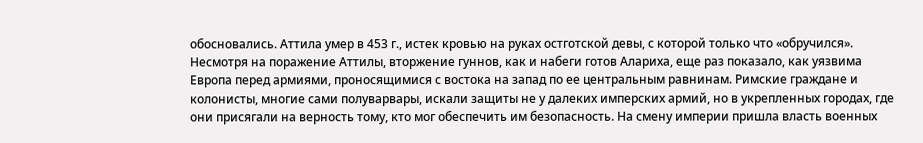обосновались. Аттила умер в 453 г., истек кровью на руках остготской девы, с которой только что «обручился». Несмотря на поражение Аттилы, вторжение гуннов, как и набеги готов Алариха, еще раз показало, как уязвима Европа перед армиями, проносящимися с востока на запад по ее центральным равнинам. Римские граждане и колонисты, многие сами полуварвары, искали защиты не у далеких имперских армий, но в укрепленных городах, где они присягали на верность тому, кто мог обеспечить им безопасность. На смену империи пришла власть военных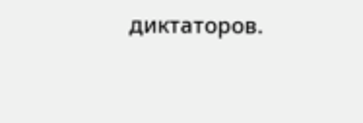диктаторов.